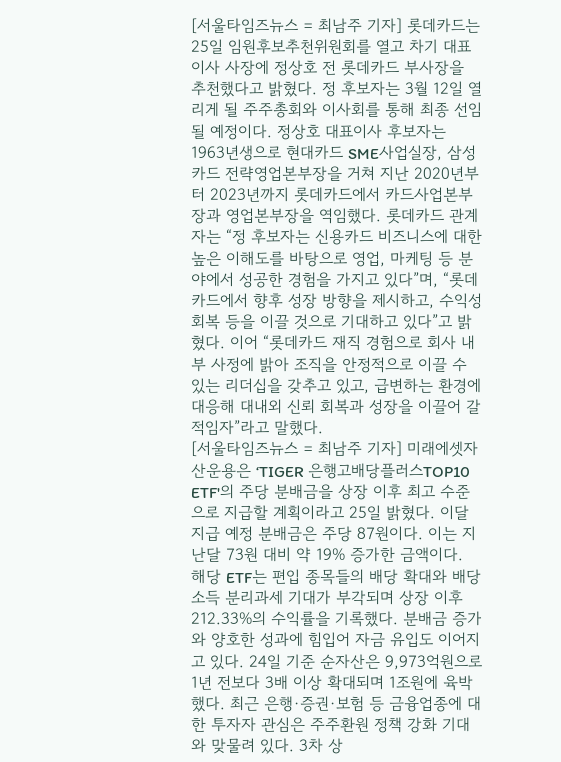[서울타임즈뉴스 = 최남주 기자] 롯데카드는 25일 임원후보추천위원회를 열고 차기 대표이사 사장에 정상호 전 롯데카드 부사장을 추천했다고 밝혔다. 정 후보자는 3월 12일 열리게 될 주주총회와 이사회를 통해 최종 선임될 예정이다. 정상호 대표이사 후보자는 1963년생으로 현대카드 SME사업실장, 삼성카드 전략영업본부장을 거쳐 지난 2020년부터 2023년까지 롯데카드에서 카드사업본부장과 영업본부장을 역임했다. 롯데카드 관계자는 “정 후보자는 신용카드 비즈니스에 대한 높은 이해도를 바탕으로 영업, 마케팅 등 분야에서 성공한 경험을 가지고 있다”며, “롯데카드에서 향후 성장 방향을 제시하고, 수익성 회복 등을 이끌 것으로 기대하고 있다”고 밝혔다. 이어 “롯데카드 재직 경험으로 회사 내부 사정에 밝아 조직을 안정적으로 이끌 수 있는 리더십을 갖추고 있고, 급변하는 환경에 대응해 대내외 신뢰 회복과 성장을 이끌어 갈 적임자”라고 말했다.
[서울타임즈뉴스 = 최남주 기자] 미래에셋자산운용은 ‘TIGER 은행고배당플러스TOP10 ETF'의 주당 분배금을 상장 이후 최고 수준으로 지급할 계획이라고 25일 밝혔다. 이달 지급 예정 분배금은 주당 87원이다. 이는 지난달 73원 대비 약 19% 증가한 금액이다. 해당 ETF는 편입 종목들의 배당 확대와 배당소득 분리과세 기대가 부각되며 상장 이후 212.33%의 수익률을 기록했다. 분배금 증가와 양호한 성과에 힘입어 자금 유입도 이어지고 있다. 24일 기준 순자산은 9,973억원으로 1년 전보다 3배 이상 확대되며 1조원에 육박했다. 최근 은행·증권·보험 등 금융업종에 대한 투자자 관심은 주주환원 정책 강화 기대와 맞물려 있다. 3차 상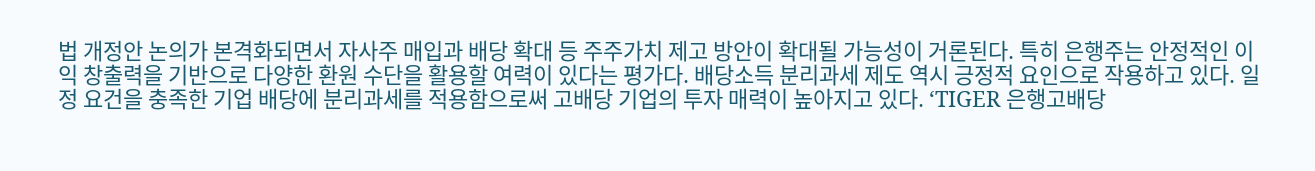법 개정안 논의가 본격화되면서 자사주 매입과 배당 확대 등 주주가치 제고 방안이 확대될 가능성이 거론된다. 특히 은행주는 안정적인 이익 창출력을 기반으로 다양한 환원 수단을 활용할 여력이 있다는 평가다. 배당소득 분리과세 제도 역시 긍정적 요인으로 작용하고 있다. 일정 요건을 충족한 기업 배당에 분리과세를 적용함으로써 고배당 기업의 투자 매력이 높아지고 있다. ‘TIGER 은행고배당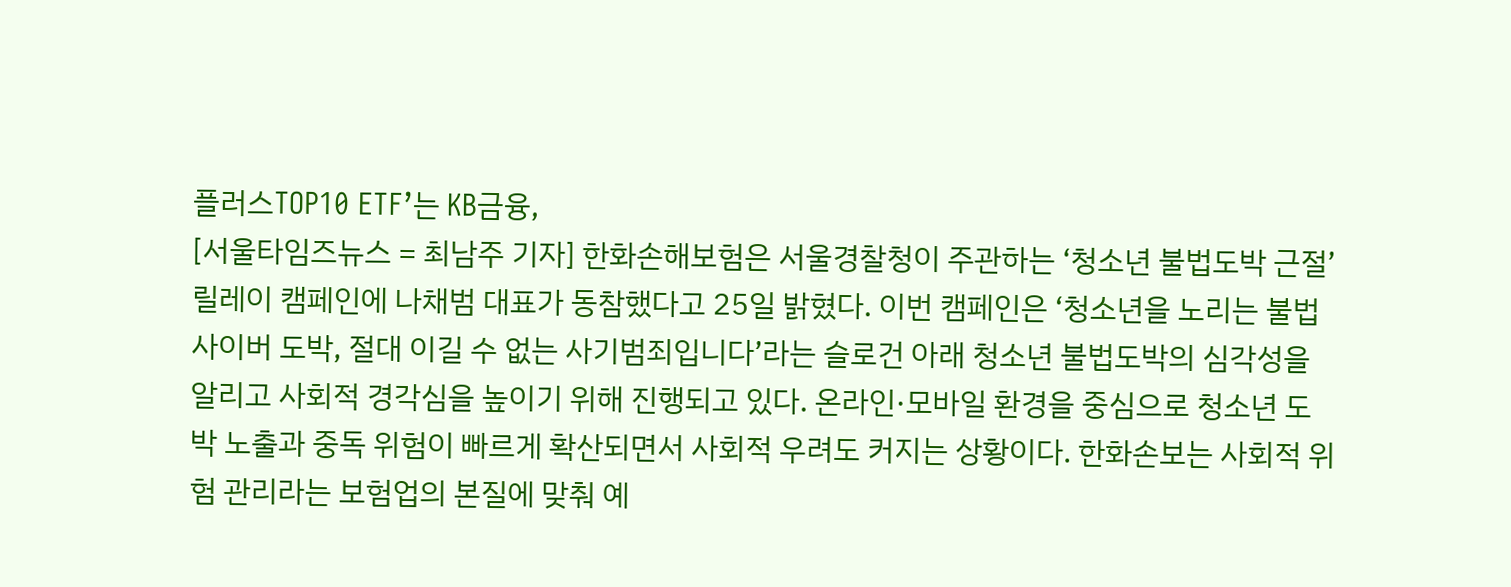플러스TOP10 ETF’는 KB금융,
[서울타임즈뉴스 = 최남주 기자] 한화손해보험은 서울경찰청이 주관하는 ‘청소년 불법도박 근절’ 릴레이 캠페인에 나채범 대표가 동참했다고 25일 밝혔다. 이번 캠페인은 ‘청소년을 노리는 불법 사이버 도박, 절대 이길 수 없는 사기범죄입니다’라는 슬로건 아래 청소년 불법도박의 심각성을 알리고 사회적 경각심을 높이기 위해 진행되고 있다. 온라인·모바일 환경을 중심으로 청소년 도박 노출과 중독 위험이 빠르게 확산되면서 사회적 우려도 커지는 상황이다. 한화손보는 사회적 위험 관리라는 보험업의 본질에 맞춰 예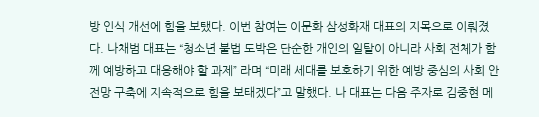방 인식 개선에 힘을 보탰다. 이번 참여는 이문화 삼성화재 대표의 지목으로 이뤄졌다. 나채범 대표는 “청소년 불법 도박은 단순한 개인의 일탈이 아니라 사회 전체가 함께 예방하고 대응해야 할 과제” 라며 “미래 세대를 보호하기 위한 예방 중심의 사회 안전망 구축에 지속적으로 힘을 보태겠다”고 말했다. 나 대표는 다음 주자로 김중현 메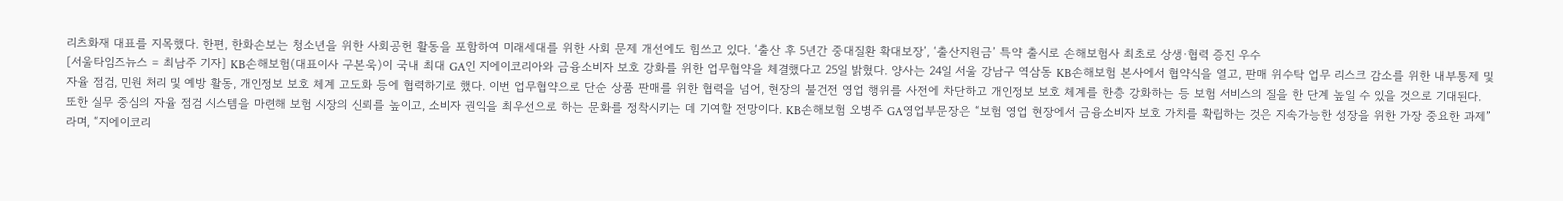리츠화재 대표를 지목했다. 한편, 한화손보는 청소년을 위한 사회공헌 활동을 포함하여 미래세대를 위한 사회 문제 개선에도 힘쓰고 있다. ‘출산 후 5년간 중대질환 확대보장’, ‘출산지원금’ 특약 출시로 손해보험사 최초로 상생∙협력 증진 우수
[서울타임즈뉴스 = 최남주 기자] KB손해보험(대표이사 구본욱)이 국내 최대 GA인 지에이코리아와 금융소비자 보호 강화를 위한 업무협약을 체결했다고 25일 밝혔다. 양사는 24일 서울 강남구 역삼동 KB손해보험 본사에서 협약식을 열고, 판매 위수탁 업무 리스크 감소를 위한 내부통제 및 자율 점검, 민원 처리 및 예방 활동, 개인정보 보호 체계 고도화 등에 협력하기로 했다. 이번 업무협약으로 단순 상품 판매를 위한 협력을 넘어, 현장의 불건전 영업 행위를 사전에 차단하고 개인정보 보호 체계를 한층 강화하는 등 보험 서비스의 질을 한 단계 높일 수 있을 것으로 기대된다. 또한 실무 중심의 자율 점검 시스템을 마련해 보험 시장의 신뢰를 높이고, 소비자 권익을 최우선으로 하는 문화를 정착시키는 데 기여할 전망이다. KB손해보험 오병주 GA영업부문장은 “보험 영업 현장에서 금융소비자 보호 가치를 확립하는 것은 지속가능한 성장을 위한 가장 중요한 과제”라며, “지에이코리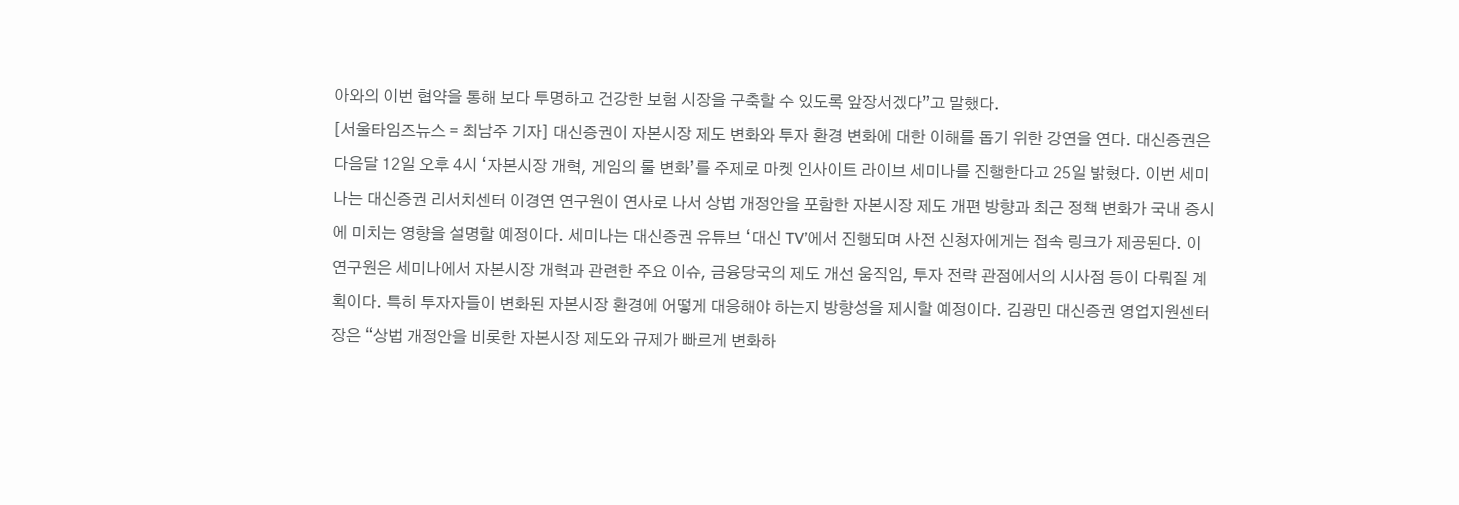아와의 이번 협약을 통해 보다 투명하고 건강한 보험 시장을 구축할 수 있도록 앞장서겠다”고 말했다.
[서울타임즈뉴스 = 최남주 기자] 대신증권이 자본시장 제도 변화와 투자 환경 변화에 대한 이해를 돕기 위한 강연을 연다. 대신증권은 다음달 12일 오후 4시 ‘자본시장 개혁, 게임의 룰 변화’를 주제로 마켓 인사이트 라이브 세미나를 진행한다고 25일 밝혔다. 이번 세미나는 대신증권 리서치센터 이경연 연구원이 연사로 나서 상법 개정안을 포함한 자본시장 제도 개편 방향과 최근 정책 변화가 국내 증시에 미치는 영향을 설명할 예정이다. 세미나는 대신증권 유튜브 ‘대신 TV’에서 진행되며 사전 신청자에게는 접속 링크가 제공된다. 이 연구원은 세미나에서 자본시장 개혁과 관련한 주요 이슈, 금융당국의 제도 개선 움직임, 투자 전략 관점에서의 시사점 등이 다뤄질 계획이다. 특히 투자자들이 변화된 자본시장 환경에 어떻게 대응해야 하는지 방향성을 제시할 예정이다. 김광민 대신증권 영업지원센터장은 “상법 개정안을 비롯한 자본시장 제도와 규제가 빠르게 변화하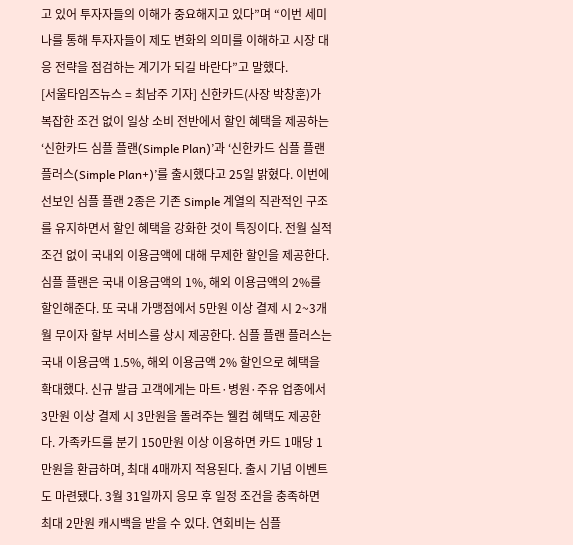고 있어 투자자들의 이해가 중요해지고 있다”며 “이번 세미나를 통해 투자자들이 제도 변화의 의미를 이해하고 시장 대응 전략을 점검하는 계기가 되길 바란다”고 말했다.
[서울타임즈뉴스 = 최남주 기자] 신한카드(사장 박창훈)가 복잡한 조건 없이 일상 소비 전반에서 할인 혜택을 제공하는 ‘신한카드 심플 플랜(Simple Plan)’과 ‘신한카드 심플 플랜 플러스(Simple Plan+)’를 출시했다고 25일 밝혔다. 이번에 선보인 심플 플랜 2종은 기존 Simple 계열의 직관적인 구조를 유지하면서 할인 혜택을 강화한 것이 특징이다. 전월 실적 조건 없이 국내외 이용금액에 대해 무제한 할인을 제공한다. 심플 플랜은 국내 이용금액의 1%, 해외 이용금액의 2%를 할인해준다. 또 국내 가맹점에서 5만원 이상 결제 시 2~3개월 무이자 할부 서비스를 상시 제공한다. 심플 플랜 플러스는 국내 이용금액 1.5%, 해외 이용금액 2% 할인으로 혜택을 확대했다. 신규 발급 고객에게는 마트·병원·주유 업종에서 3만원 이상 결제 시 3만원을 돌려주는 웰컴 혜택도 제공한다. 가족카드를 분기 150만원 이상 이용하면 카드 1매당 1만원을 환급하며, 최대 4매까지 적용된다. 출시 기념 이벤트도 마련됐다. 3월 31일까지 응모 후 일정 조건을 충족하면 최대 2만원 캐시백을 받을 수 있다. 연회비는 심플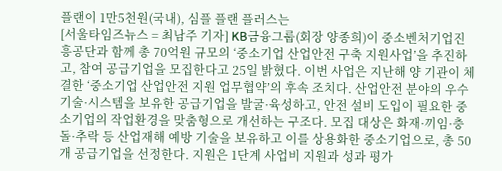플랜이 1만5천원(국내), 심플 플랜 플러스는
[서울타임즈뉴스 = 최남주 기자] KB금융그룹(회장 양종희)이 중소벤처기업진흥공단과 함께 총 70억원 규모의 ‘중소기업 산업안전 구축 지원사업’을 추진하고, 참여 공급기업을 모집한다고 25일 밝혔다. 이번 사업은 지난해 양 기관이 체결한 ‘중소기업 산업안전 지원 업무협약’의 후속 조치다. 산업안전 분야의 우수 기술·시스템을 보유한 공급기업을 발굴·육성하고, 안전 설비 도입이 필요한 중소기업의 작업환경을 맞춤형으로 개선하는 구조다. 모집 대상은 화재·끼임·충돌·추락 등 산업재해 예방 기술을 보유하고 이를 상용화한 중소기업으로, 총 50개 공급기업을 선정한다. 지원은 1단계 사업비 지원과 성과 평가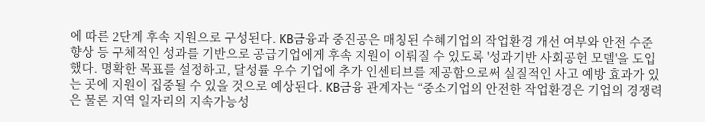에 따른 2단계 후속 지원으로 구성된다. KB금융과 중진공은 매칭된 수혜기업의 작업환경 개선 여부와 안전 수준 향상 등 구체적인 성과를 기반으로 공급기업에게 후속 지원이 이뤄질 수 있도록 '성과기반 사회공헌 모델'을 도입했다. 명확한 목표를 설정하고, 달성률 우수 기업에 추가 인센티브를 제공함으로써 실질적인 사고 예방 효과가 있는 곳에 지원이 집중될 수 있을 것으로 예상된다. KB금융 관계자는 “중소기업의 안전한 작업환경은 기업의 경쟁력은 물론 지역 일자리의 지속가능성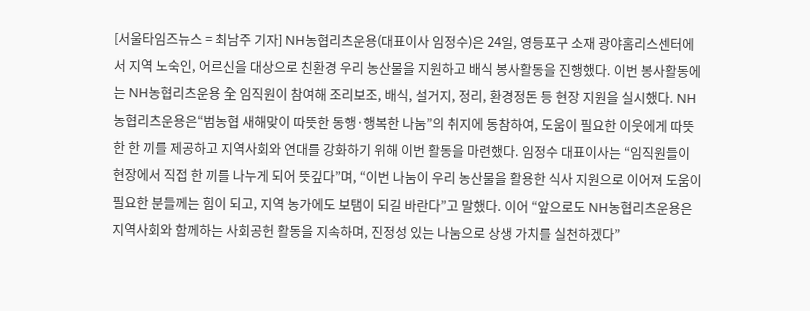[서울타임즈뉴스 = 최남주 기자] NH농협리츠운용(대표이사 임정수)은 24일, 영등포구 소재 광야홈리스센터에서 지역 노숙인, 어르신을 대상으로 친환경 우리 농산물을 지원하고 배식 봉사활동을 진행했다. 이번 봉사활동에는 NH농협리츠운용 全 임직원이 참여해 조리보조, 배식, 설거지, 정리, 환경정돈 등 현장 지원을 실시했다. NH농협리츠운용은“범농협 새해맞이 따뜻한 동행·행복한 나눔”의 취지에 동참하여, 도움이 필요한 이웃에게 따뜻한 한 끼를 제공하고 지역사회와 연대를 강화하기 위해 이번 활동을 마련했다. 임정수 대표이사는 “임직원들이 현장에서 직접 한 끼를 나누게 되어 뜻깊다”며, “이번 나눔이 우리 농산물을 활용한 식사 지원으로 이어져 도움이 필요한 분들께는 힘이 되고, 지역 농가에도 보탬이 되길 바란다”고 말했다. 이어 “앞으로도 NH농협리츠운용은 지역사회와 함께하는 사회공헌 활동을 지속하며, 진정성 있는 나눔으로 상생 가치를 실천하겠다”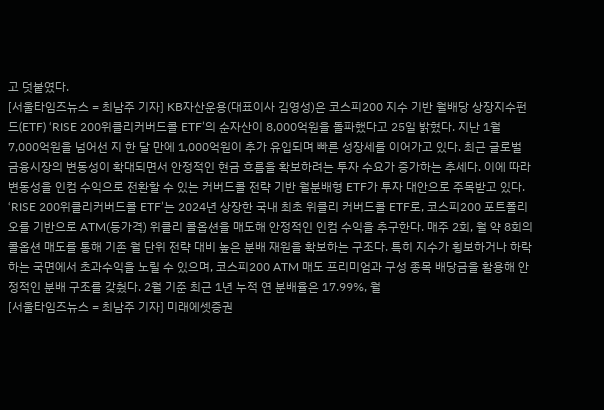고 덧붙였다.
[서울타임즈뉴스 = 최남주 기자] KB자산운용(대표이사 김영성)은 코스피200 지수 기반 월배당 상장지수펀드(ETF) ‘RISE 200위클리커버드콜 ETF’의 순자산이 8,000억원을 돌파했다고 25일 밝혔다. 지난 1월 7,000억원을 넘어선 지 한 달 만에 1,000억원이 추가 유입되며 빠른 성장세를 이어가고 있다. 최근 글로벌 금융시장의 변동성이 확대되면서 안정적인 현금 흐름을 확보하려는 투자 수요가 증가하는 추세다. 이에 따라 변동성을 인컴 수익으로 전환할 수 있는 커버드콜 전략 기반 월분배형 ETF가 투자 대안으로 주목받고 있다. ‘RISE 200위클리커버드콜 ETF’는 2024년 상장한 국내 최초 위클리 커버드콜 ETF로, 코스피200 포트폴리오를 기반으로 ATM(등가격) 위클리 콜옵션을 매도해 안정적인 인컴 수익을 추구한다. 매주 2회, 월 약 8회의 콜옵션 매도를 통해 기존 월 단위 전략 대비 높은 분배 재원을 확보하는 구조다. 특히 지수가 횡보하거나 하락하는 국면에서 초과수익을 노릴 수 있으며, 코스피200 ATM 매도 프리미엄과 구성 종목 배당금을 활용해 안정적인 분배 구조를 갖췄다. 2월 기준 최근 1년 누적 연 분배율은 17.99%, 월
[서울타임즈뉴스 = 최남주 기자] 미래에셋증권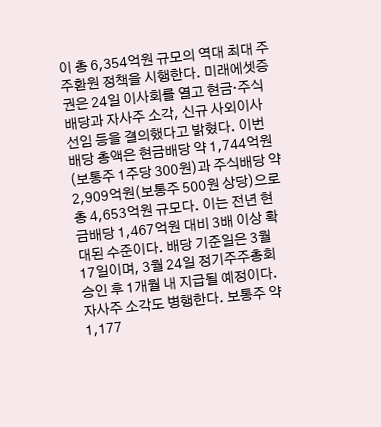이 총 6,354억원 규모의 역대 최대 주주환원 정책을 시행한다. 미래에셋증권은 24일 이사회를 열고 현금·주식 배당과 자사주 소각, 신규 사외이사 선임 등을 결의했다고 밝혔다. 이번 배당 총액은 현금배당 약 1,744억원(보통주 1주당 300원)과 주식배당 약 2,909억원(보통주 500원 상당)으로 총 4,653억원 규모다. 이는 전년 현금배당 1,467억원 대비 3배 이상 확대된 수준이다. 배당 기준일은 3월 17일이며, 3월 24일 정기주주총회 승인 후 1개월 내 지급될 예정이다. 자사주 소각도 병행한다. 보통주 약 1,177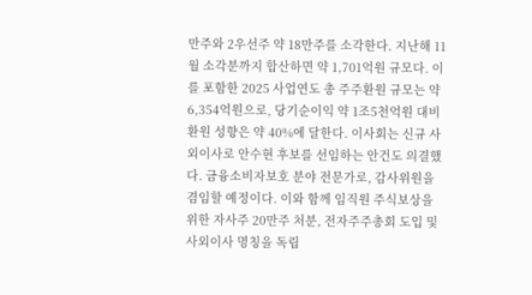만주와 2우선주 약 18만주를 소각한다. 지난해 11월 소각분까지 합산하면 약 1,701억원 규모다. 이를 포함한 2025 사업연도 총 주주환원 규모는 약 6,354억원으로, 당기순이익 약 1조5천억원 대비 환원 성향은 약 40%에 달한다. 이사회는 신규 사외이사로 안수현 후보를 선임하는 안건도 의결했다. 금융소비자보호 분야 전문가로, 감사위원을 겸임할 예정이다. 이와 함께 임직원 주식보상을 위한 자사주 20만주 처분, 전자주주총회 도입 및 사외이사 명칭을 독립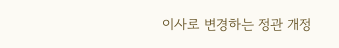이사로 변경하는 정관 개정